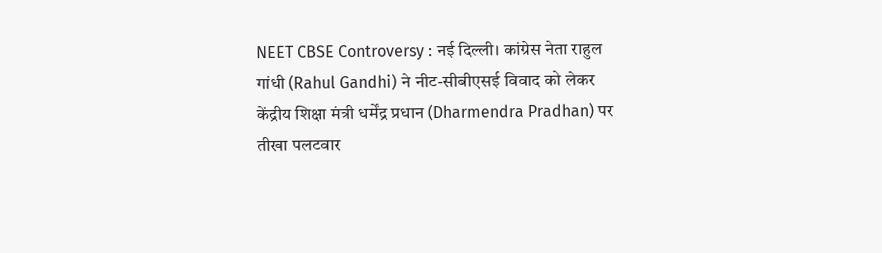NEET CBSE Controversy : नई दिल्ली। कांग्रेस नेता राहुल गांधी (Rahul Gandhi) ने नीट-सीबीएसई विवाद को लेकर केंद्रीय शिक्षा मंत्री धर्मेंद्र प्रधान (Dharmendra Pradhan) पर तीखा पलटवार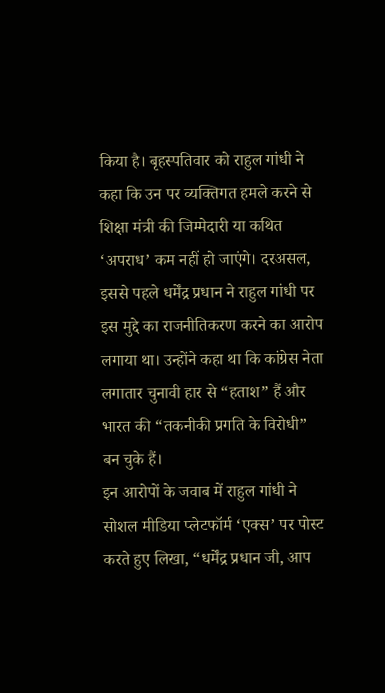किया है। बृहस्पतिवार को राहुल गांधी ने कहा कि उन पर व्यक्तिगत हमले करने से शिक्षा मंत्री की जिम्मेदारी या कथित ‘अपराध’ कम नहीं हो जाएंगे। दरअसल, इससे पहले धर्मेंद्र प्रधान ने राहुल गांधी पर इस मुद्दे का राजनीतिकरण करने का आरोप लगाया था। उन्होंने कहा था कि कांग्रेस नेता लगातार चुनावी हार से “हताश” हैं और भारत की “तकनीकी प्रगति के विरोधी” बन चुके हैं।
इन आरोपों के जवाब में राहुल गांधी ने सोशल मीडिया प्लेटफॉर्म ‘एक्स’ पर पोस्ट करते हुए लिखा, “धर्मेंद्र प्रधान जी, आप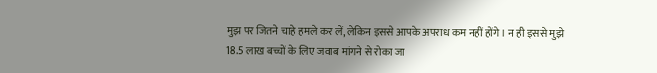मुझ पर जितने चाहे हमले कर लें, लेकिन इससे आपके अपराध कम नहीं होंगे। न ही इससे मुझे 18.5 लाख बच्चों के लिए जवाब मांगने से रोका जा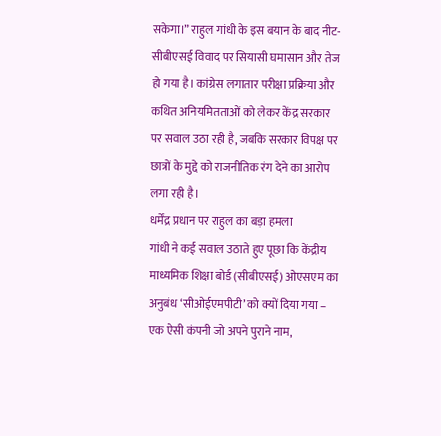सकेगा।” राहुल गांधी के इस बयान के बाद नीट-सीबीएसई विवाद पर सियासी घमासान और तेज हो गया है। कांग्रेस लगातार परीक्षा प्रक्रिया और कथित अनियमितताओं को लेकर केंद्र सरकार पर सवाल उठा रही है, जबकि सरकार विपक्ष पर छात्रों के मुद्दे को राजनीतिक रंग देने का आरोप लगा रही है।
धर्मेंद्र प्रधान पर राहुल का बड़ा हमला
गांधी ने कई सवाल उठाते हुए पूछा कि केंद्रीय माध्यमिक शिक्षा बोर्ड (सीबीएसई) ओएसएम का अनुबंध ‘सीओईएमपीटी’ को क्यों दिया गया – एक ऐसी कंपनी जो अपने पुराने नाम,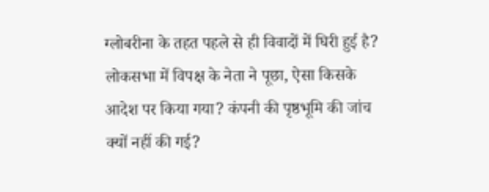ग्लोबरीना के तहत पहले से ही विवादों में घिरी हुई है? लोकसभा में विपक्ष के नेता ने पूछा, ऐसा किसके आदेश पर किया गया? कंपनी की पृष्ठभूमि की जांच क्यों नहीं की गई?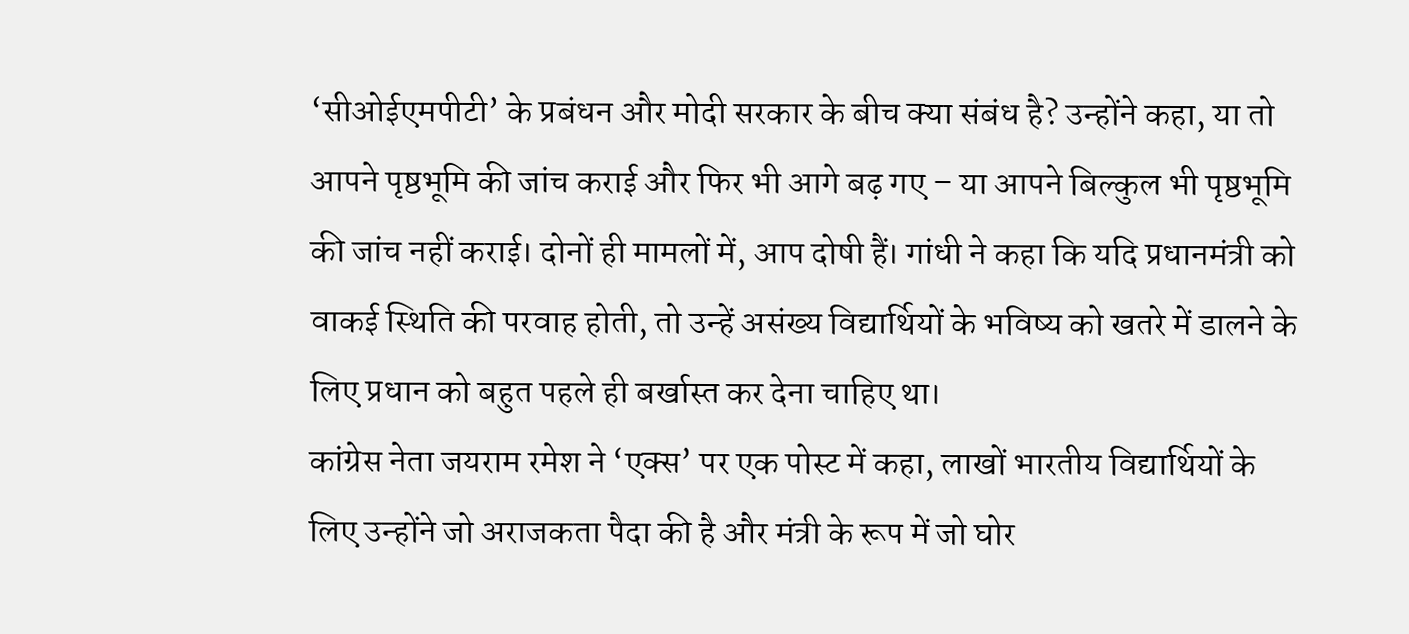‘सीओईएमपीटी’ के प्रबंधन और मोदी सरकार के बीच क्या संबंध है? उन्होंने कहा, या तो आपने पृष्ठभूमि की जांच कराई और फिर भी आगे बढ़ गए – या आपने बिल्कुल भी पृष्ठभूमि की जांच नहीं कराई। दोनों ही मामलों में, आप दोषी हैं। गांधी ने कहा कि यदि प्रधानमंत्री को वाकई स्थिति की परवाह होती, तो उन्हें असंख्य विद्यार्थियों के भविष्य को खतरे में डालने के लिए प्रधान को बहुत पहले ही बर्खास्त कर देना चाहिए था।
कांग्रेस नेता जयराम रमेश ने ‘एक्स’ पर एक पोस्ट में कहा, लाखों भारतीय विद्यार्थियों के लिए उन्होंने जो अराजकता पैदा की है और मंत्री के रूप में जो घोर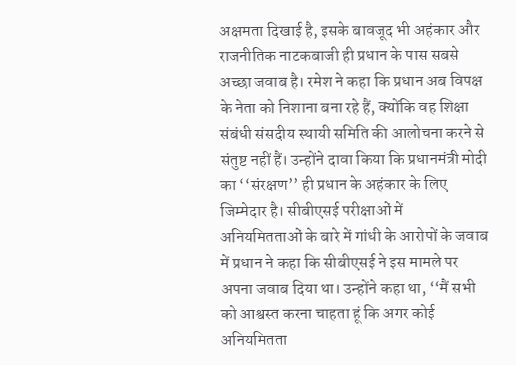अक्षमता दिखाई है, इसके बावजूद भी अहंकार और राजनीतिक नाटकबाजी ही प्रधान के पास सबसे अच्छा जवाब है। रमेश ने कहा कि प्रधान अब विपक्ष के नेता को निशाना बना रहे हैं, क्योंकि वह शिक्षा संबंधी संसदीय स्थायी समिति की आलोचना करने से संतुष्ट नहीं हैं। उन्होंने दावा किया कि प्रधानमंत्री मोदी का ‘‘संरक्षण’’ ही प्रधान के अहंकार के लिए जिम्मेदार है। सीबीएसई परीक्षाओं में अनियमितताओं के बारे में गांधी के आरोपों के जवाब में प्रधान ने कहा कि सीबीएसई ने इस मामले पर अपना जवाब दिया था। उन्होंने कहा था, ‘‘मैं सभी को आश्वस्त करना चाहता हूं कि अगर कोई अनियमितता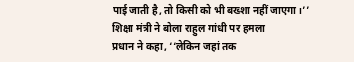पाई जाती है, तो किसी को भी बख्शा नहीं जाएगा।’’
शिक्षा मंत्री ने बोला राहुल गांधी पर हमला
प्रधान ने कहा, ‘‘लेकिन जहां तक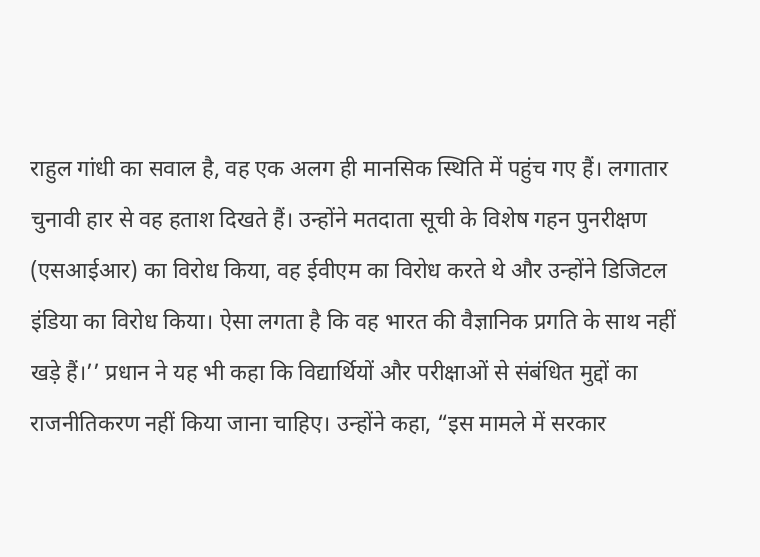राहुल गांधी का सवाल है, वह एक अलग ही मानसिक स्थिति में पहुंच गए हैं। लगातार चुनावी हार से वह हताश दिखते हैं। उन्होंने मतदाता सूची के विशेष गहन पुनरीक्षण (एसआईआर) का विरोध किया, वह ईवीएम का विरोध करते थे और उन्होंने डिजिटल इंडिया का विरोध किया। ऐसा लगता है कि वह भारत की वैज्ञानिक प्रगति के साथ नहीं खड़े हैं।’’ प्रधान ने यह भी कहा कि विद्यार्थियों और परीक्षाओं से संबंधित मुद्दों का राजनीतिकरण नहीं किया जाना चाहिए। उन्होंने कहा, “इस मामले में सरकार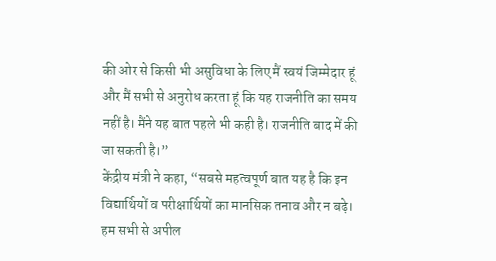की ओर से किसी भी असुविधा के लिए मैं स्वयं जिम्मेदार हूं और मैं सभी से अनुरोध करता हूं कि यह राजनीति का समय नहीं है। मैंने यह बात पहले भी कही है। राजनीति बाद में की जा सकती है।”
केंद्रीय मंत्री ने कहा, “सबसे महत्वपूर्ण बात यह है कि इन विद्यार्थियों व परीक्षार्थियों का मानसिक तनाव और न बढ़े। हम सभी से अपील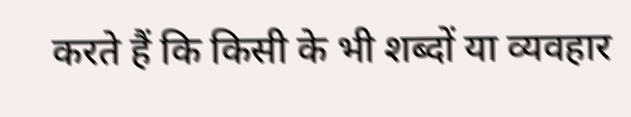करते हैं कि किसी के भी शब्दों या व्यवहार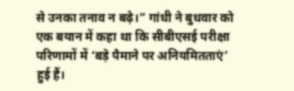से उनका तनाव न बढ़े।” गांधी ने बुधवार को एक बयान में कहा था कि सीबीएसई परीक्षा परिणामों में ‘बड़े पैमाने पर अनियमितताएं’ हुई हैं।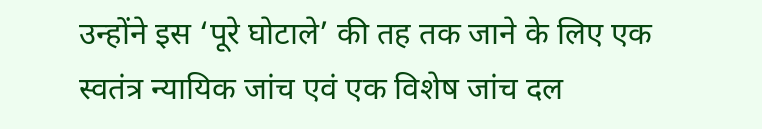उन्होंने इस ‘पूरे घोटाले’ की तह तक जाने के लिए एक स्वतंत्र न्यायिक जांच एवं एक विशेष जांच दल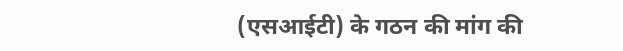(एसआईटी) के गठन की मांग की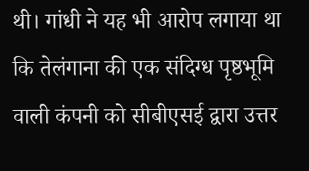थी। गांधी ने यह भी आरोप लगाया था कि तेलंगाना की एक संदिग्ध पृष्ठभूमि वाली कंपनी को सीबीएसई द्वारा उत्तर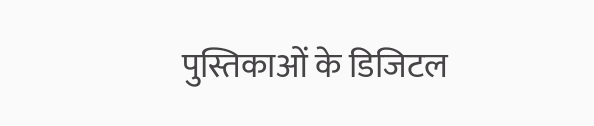पुस्तिकाओं के डिजिटल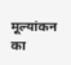मूल्यांकन का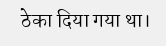ठेका दिया गया था।